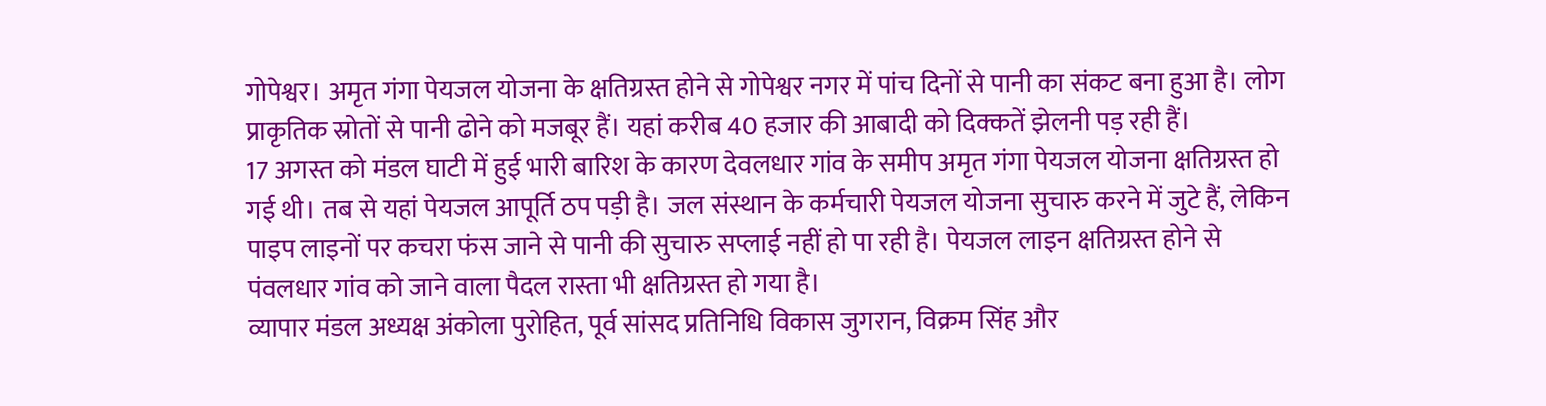गोपेश्वर। अमृत गंगा पेयजल योजना के क्षतिग्रस्त होने से गोपेश्वर नगर में पांच दिनों से पानी का संकट बना हुआ है। लोग प्राकृतिक स्रोतों से पानी ढोने को मजबूर हैं। यहां करीब 40 हजार की आबादी को दिक्कतें झेलनी पड़ रही हैं।
17 अगस्त को मंडल घाटी में हुई भारी बारिश के कारण देवलधार गांव के समीप अमृत गंगा पेयजल योजना क्षतिग्रस्त हो गई थी। तब से यहां पेयजल आपूर्ति ठप पड़ी है। जल संस्थान के कर्मचारी पेयजल योजना सुचारु करने में जुटे हैं, लेकिन पाइप लाइनों पर कचरा फंस जाने से पानी की सुचारु सप्लाई नहीं हो पा रही है। पेयजल लाइन क्षतिग्रस्त होने से पंवलधार गांव को जाने वाला पैदल रास्ता भी क्षतिग्रस्त हो गया है।
व्यापार मंडल अध्यक्ष अंकोला पुरोहित, पूर्व सांसद प्रतिनिधि विकास जुगरान, विक्रम सिंह और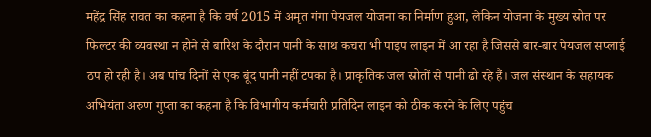महेंद्र सिंह रावत का कहना है कि वर्ष 2015 में अमृत गंगा पेयजल योजना का निर्माण हुआ, लेकिन योजना के मुख्य स्रोत पर फिल्टर की व्यवस्था न होने से बारिश के दौरान पानी के साथ कचरा भी पाइप लाइन में आ रहा है जिससे बार-बार पेयजल सप्लाई ठप हो रही है। अब पांच दिनों से एक बूंद पानी नहीं टपका है। प्राकृतिक जल स्रोतों से पानी ढो रहे हैं। जल संस्थान के सहायक अभियंता अरुण गुप्ता का कहना है कि विभागीय कर्मचारी प्रतिदिन लाइन को ठीक करने के लिए पहुंच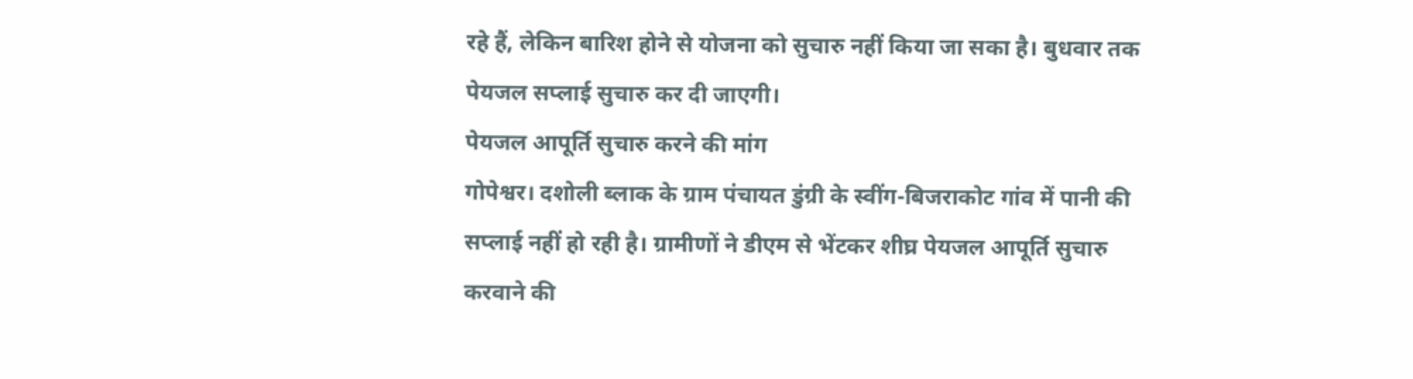रहे हैं, लेकिन बारिश होने से योजना को सुचारु नहीं किया जा सका है। बुधवार तक पेयजल सप्लाई सुचारु कर दी जाएगी।
पेयजल आपूर्ति सुचारु करने की मांग
गोपेश्वर। दशोली ब्लाक के ग्राम पंचायत डुंग्री के स्वींग-बिजराकोट गांव में पानी की सप्लाई नहीं हो रही है। ग्रामीणों ने डीएम से भेंटकर शीघ्र पेयजल आपूर्ति सुचारु करवाने की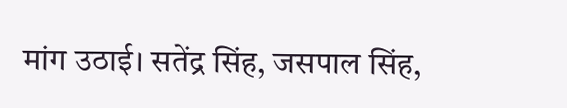मांग उठाई। सतेंद्र सिंह, जसपाल सिंह,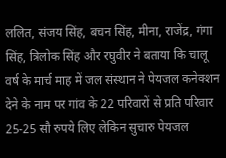ललित, संजय सिंह, बचन सिंह, मीना, राजेंद्र, गंगा सिंह, त्रिलोक सिंह और रघुवीर ने बताया कि चालू वर्ष के मार्च माह में जल संस्थान ने पेयजल कनेक्शन देने के नाम पर गांव के 22 परिवारों से प्रति परिवार 25-25 सौ रुपये लिए लेकिन सुचारु पेयजल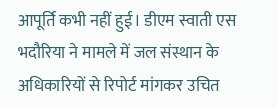आपूर्ति कभी नहीं हुई। डीएम स्वाती एस भदौरिया ने मामले में जल संस्थान के अधिकारियों से रिपोर्ट मांगकर उचित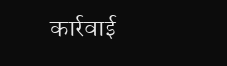कार्रवाई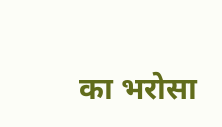का भरोसा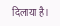दिलाया है।